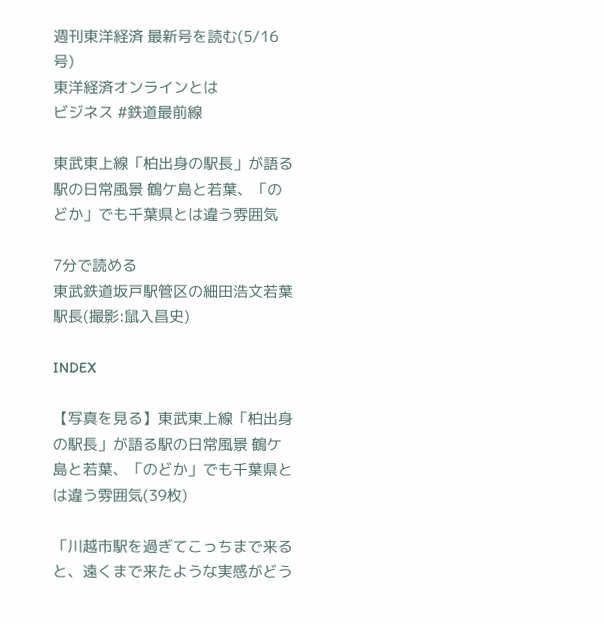週刊東洋経済 最新号を読む(5/16号)
東洋経済オンラインとは
ビジネス #鉄道最前線

東武東上線「柏出身の駅長」が語る駅の日常風景 鶴ケ島と若葉、「のどか」でも千葉県とは違う雰囲気

7分で読める
東武鉄道坂戸駅管区の細田浩文若葉駅長(撮影:鼠入昌史)

INDEX

【写真を見る】東武東上線「柏出身の駅長」が語る駅の日常風景 鶴ケ島と若葉、「のどか」でも千葉県とは違う雰囲気(39枚)

「川越市駅を過ぎてこっちまで来ると、遠くまで来たような実感がどう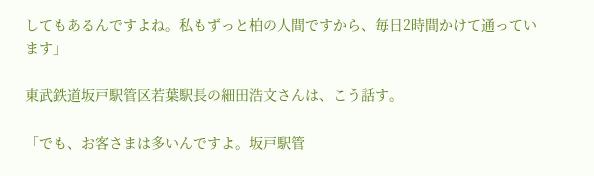してもあるんですよね。私もずっと柏の人間ですから、毎日2時間かけて通っています」

東武鉄道坂戸駅管区若葉駅長の細田浩文さんは、こう話す。

「でも、お客さまは多いんですよ。坂戸駅管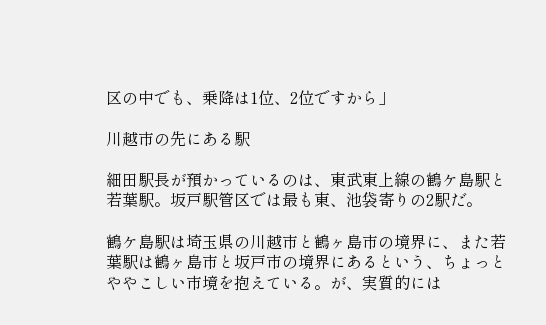区の中でも、乗降は1位、2位ですから」

川越市の先にある駅

細田駅長が預かっているのは、東武東上線の鶴ケ島駅と若葉駅。坂戸駅管区では最も東、池袋寄りの2駅だ。

鶴ケ島駅は埼玉県の川越市と鶴ヶ島市の境界に、また若葉駅は鶴ヶ島市と坂戸市の境界にあるという、ちょっとややこしい市境を抱えている。が、実質的には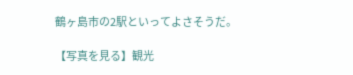鶴ヶ島市の2駅といってよさそうだ。

【写真を見る】観光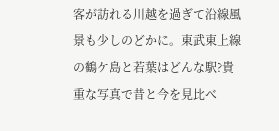客が訪れる川越を過ぎて沿線風景も少しのどかに。東武東上線の鶴ケ島と若葉はどんな駅?貴重な写真で昔と今を見比べ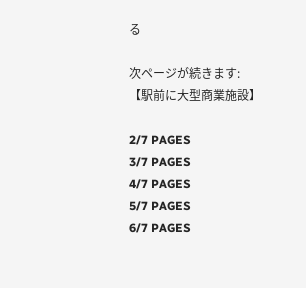る

次ページが続きます:
【駅前に大型商業施設】

2/7 PAGES
3/7 PAGES
4/7 PAGES
5/7 PAGES
6/7 PAGES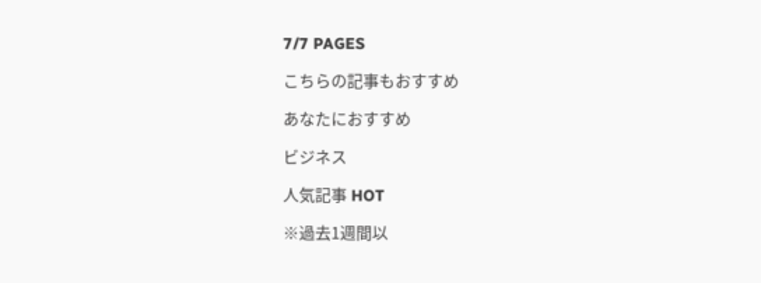7/7 PAGES

こちらの記事もおすすめ

あなたにおすすめ

ビジネス

人気記事 HOT

※過去1週間以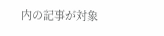内の記事が対象